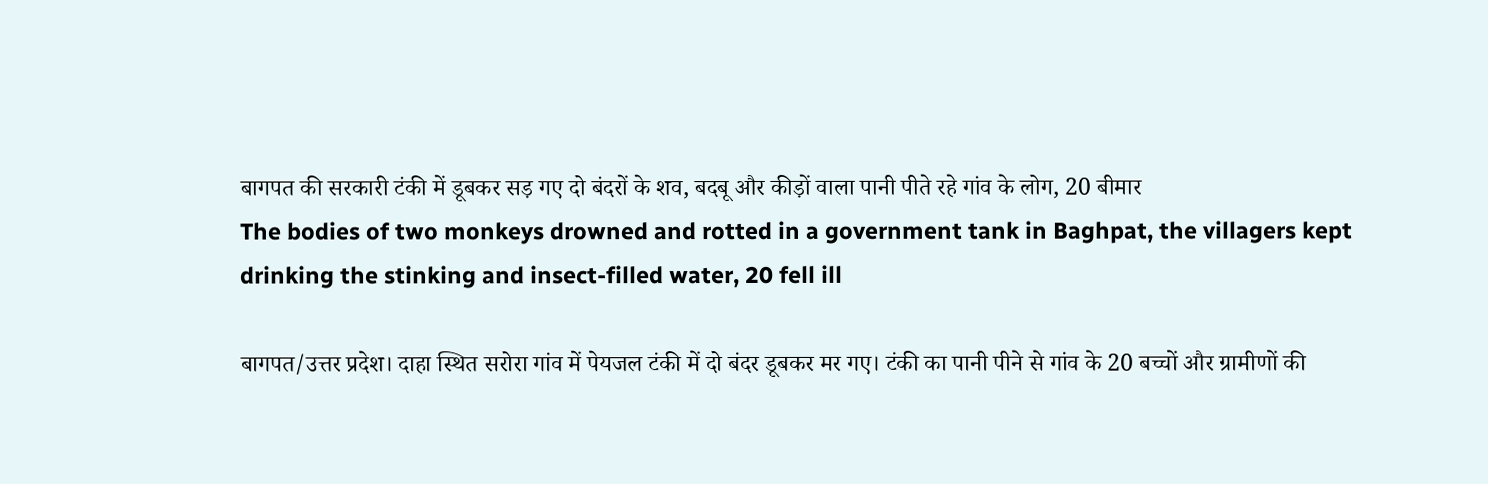बागपत की सरकारी टंकी में डूबकर सड़ गए दो बंदरों के शव, बदबू और कीड़ों वाला पानी पीते रहे गांव के लोग, 20 बीमार
The bodies of two monkeys drowned and rotted in a government tank in Baghpat, the villagers kept drinking the stinking and insect-filled water, 20 fell ill

बागपत/उत्तर प्रदेश। दाहा स्थित सरोरा गांव में पेयजल टंकी में दो बंदर डूबकर मर गए। टंकी का पानी पीने से गांव के 20 बच्चों और ग्रामीणों की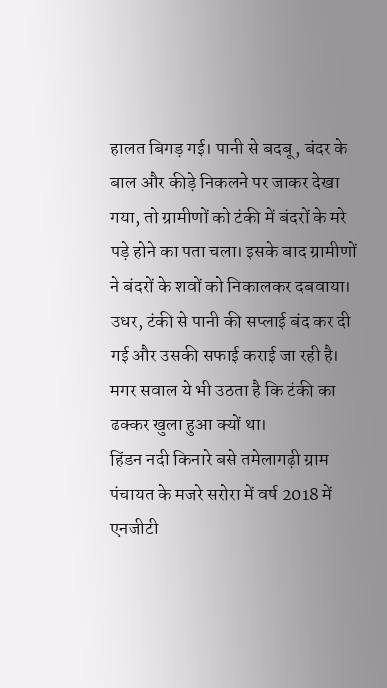हालत बिगड़ गई। पानी से बदबू, बंदर के बाल और कीड़े निकलने पर जाकर देखा गया, तो ग्रामीणों को टंकी में बंदरों के मरे पड़े होने का पता चला। इसके बाद ग्रामीणों ने बंदरों के शवों को निकालकर दबवाया। उधर, टंकी से पानी की सप्लाई बंद कर दी गई और उसकी सफाई कराई जा रही है। मगर सवाल ये भी उठता है कि टंकी का ढक्कर खुला हुआ क्यों था।
हिंडन नदी किनारे बसे तमेलागढ़ी ग्राम पंचायत के मजरे सरोरा में वर्ष 2018 में एनजीटी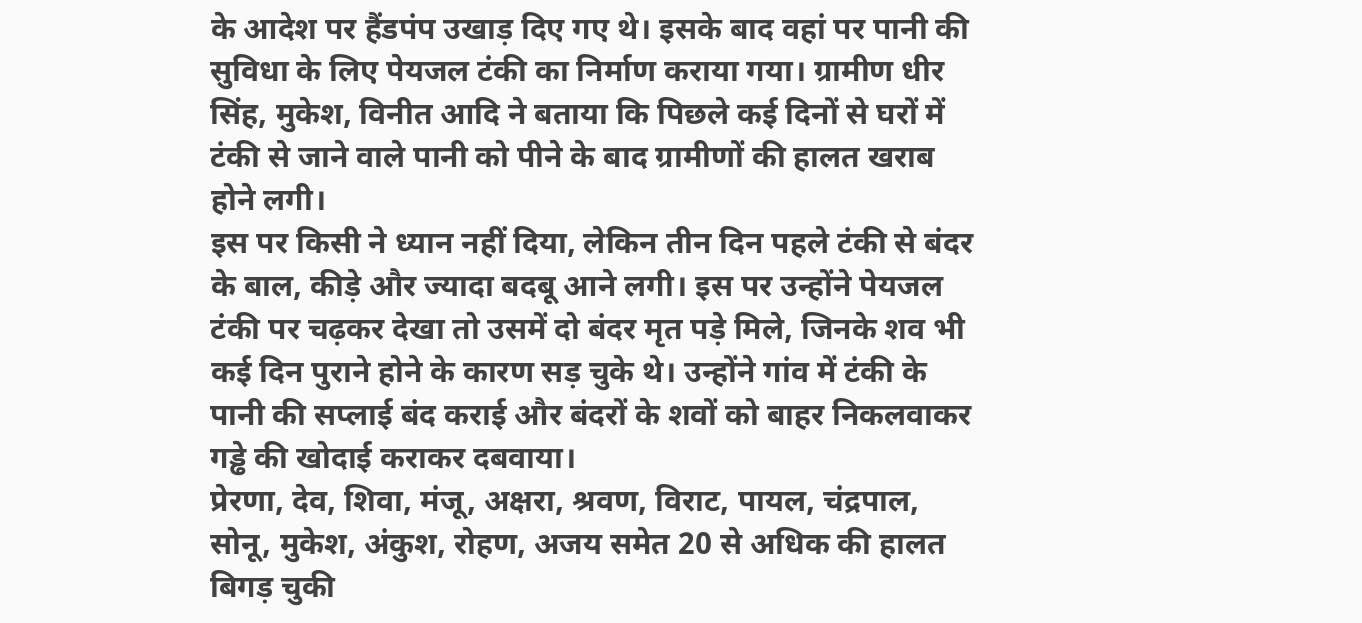के आदेश पर हैंडपंप उखाड़ दिए गए थे। इसके बाद वहां पर पानी की सुविधा के लिए पेयजल टंकी का निर्माण कराया गया। ग्रामीण धीर सिंह, मुकेश, विनीत आदि ने बताया कि पिछले कई दिनों से घरों में टंकी से जाने वाले पानी को पीने के बाद ग्रामीणों की हालत खराब होने लगी।
इस पर किसी ने ध्यान नहीं दिया, लेकिन तीन दिन पहले टंकी से बंदर के बाल, कीड़े और ज्यादा बदबू आने लगी। इस पर उन्होंने पेयजल टंकी पर चढ़कर देखा तो उसमें दो बंदर मृत पड़े मिले, जिनके शव भी कई दिन पुराने होने के कारण सड़ चुके थे। उन्होंने गांव में टंकी के पानी की सप्लाई बंद कराई और बंदरों के शवों को बाहर निकलवाकर गड्ढे की खोदाई कराकर दबवाया।
प्रेरणा, देव, शिवा, मंजू, अक्षरा, श्रवण, विराट, पायल, चंद्रपाल, सोनू, मुकेश, अंकुश, रोहण, अजय समेत 20 से अधिक की हालत बिगड़ चुकी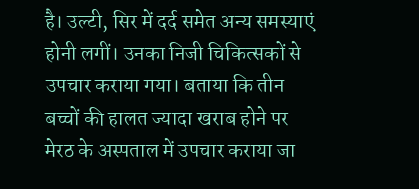है। उल्टी, सिर में दर्द समेत अन्य समस्याएं होनी लगीं। उनका निजी चिकित्सकों से उपचार कराया गया। बताया कि तीन बच्चों की हालत ज्यादा खराब होने पर मेरठ के अस्पताल में उपचार कराया जा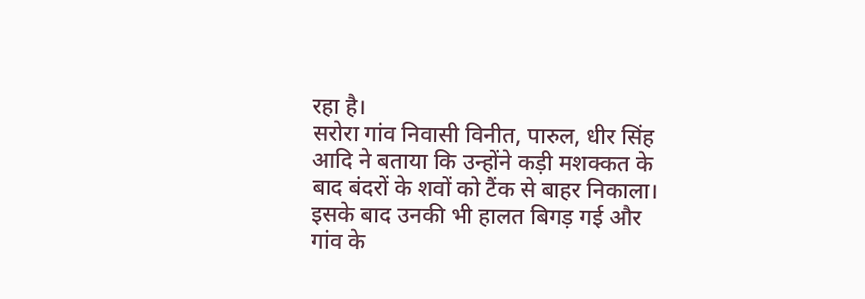रहा है।
सरोरा गांव निवासी विनीत, पारुल, धीर सिंह आदि ने बताया कि उन्होंने कड़ी मशक्कत के बाद बंदरों के शवों को टैंक से बाहर निकाला। इसके बाद उनकी भी हालत बिगड़ गई और गांव के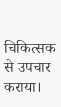चिकित्सक से उपचार कराया।